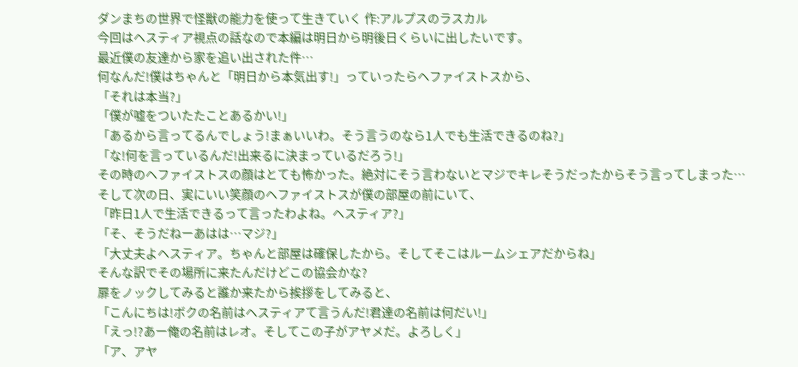ダンまちの世界で怪獣の能力を使って生きていく 作:アルプスのラスカル
今回はヘスティア視点の話なので本編は明日から明後日くらいに出したいです。
最近僕の友達から家を追い出された件…
何なんだ!僕はちゃんと「明日から本気出す!」っていったらヘファイストスから、
「それは本当?」
「僕が嘘をついたたことあるかい!」
「あるから言ってるんでしょう!まぁいいわ。そう言うのなら1人でも生活できるのね?」
「な!何を言っているんだ!出来るに決まっているだろう!」
その時のヘファイストスの顔はとても怖かった。絶対にそう言わないとマジでキレそうだったからそう言ってしまった…
そして次の日、実にいい笑顔のヘファイストスが僕の部屋の前にいて、
「昨日1人で生活できるって言ったわよね。ヘスティア?」
「そ、そうだねーあはは…マジ?」
「大丈夫よヘスティア。ちゃんと部屋は確保したから。そしてそこはルームシェアだからね」
そんな訳でその場所に来たんだけどこの協会かな?
扉をノックしてみると誰か来たから挨拶をしてみると、
「こんにちは!ボクの名前はヘスティアて言うんだ!君達の名前は何だい!」
「えっ!?あー俺の名前はレオ。そしてこの子がアヤメだ。よろしく」
「ア、アヤ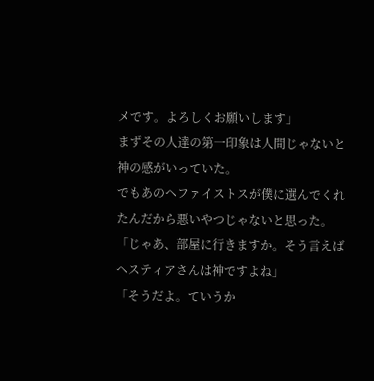メです。よろしくお願いします」
まずその人達の第一印象は人間じゃないと神の感がいっていた。
でもあのヘファイストスが僕に選んでくれたんだから悪いやつじゃないと思った。
「じゃあ、部屋に行きますか。そう言えばヘスティアさんは神ですよね」
「そうだよ。ていうか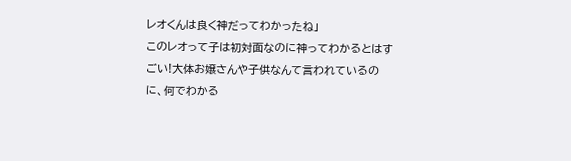レオくんは良く神だってわかったね」
このレオって子は初対面なのに神ってわかるとはすごい!大体お嬢さんや子供なんて言われているのに、何でわかる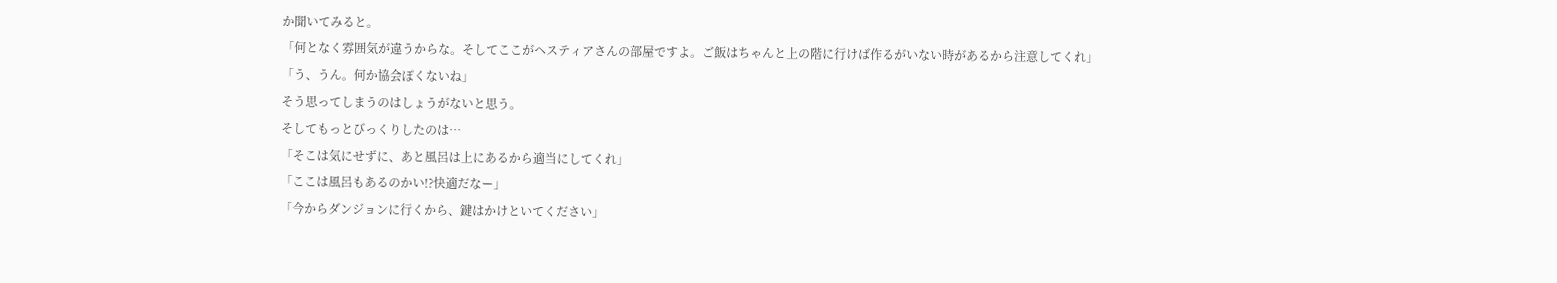か聞いてみると。
「何となく雰囲気が違うからな。そしてここがヘスティアさんの部屋ですよ。ご飯はちゃんと上の階に行けば作るがいない時があるから注意してくれ」
「う、うん。何か協会ぽくないね」
そう思ってしまうのはしょうがないと思う。
そしてもっとびっくりしたのは…
「そこは気にせずに、あと風呂は上にあるから適当にしてくれ」
「ここは風呂もあるのかい!?快適だなー」
「今からダンジョンに行くから、鍵はかけといてください」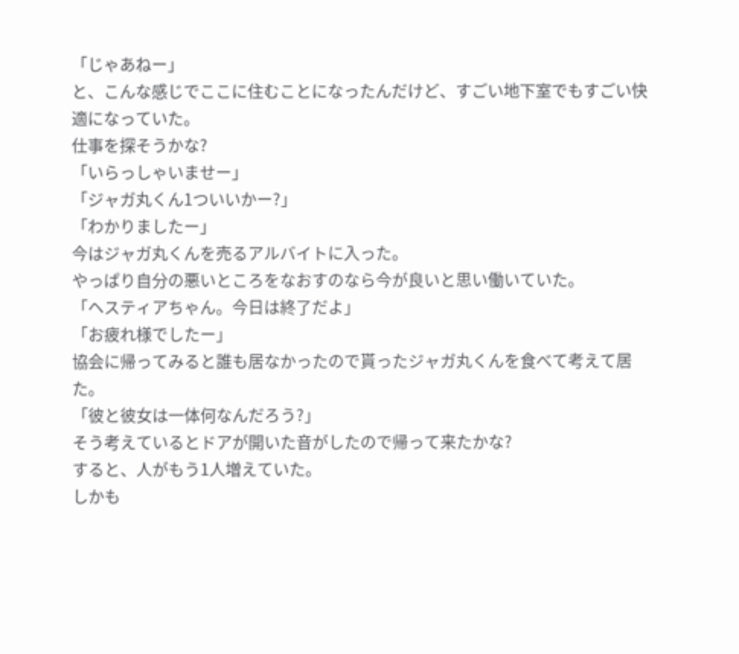「じゃあねー」
と、こんな感じでここに住むことになったんだけど、すごい地下室でもすごい快適になっていた。
仕事を探そうかな?
「いらっしゃいませー」
「ジャガ丸くん1ついいかー?」
「わかりましたー」
今はジャガ丸くんを売るアルバイトに入った。
やっぱり自分の悪いところをなおすのなら今が良いと思い働いていた。
「ヘスティアちゃん。今日は終了だよ」
「お疲れ様でしたー」
協会に帰ってみると誰も居なかったので貰ったジャガ丸くんを食べて考えて居た。
「彼と彼女は一体何なんだろう?」
そう考えているとドアが開いた音がしたので帰って来たかな?
すると、人がもう1人増えていた。
しかも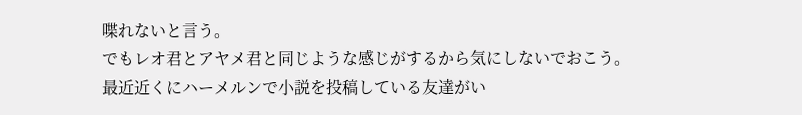喋れないと言う。
でもレオ君とアヤメ君と同じような感じがするから気にしないでおこう。
最近近くにハーメルンで小説を投稿している友達がい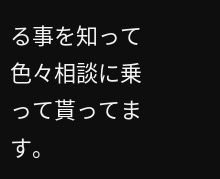る事を知って色々相談に乗って貰ってます。